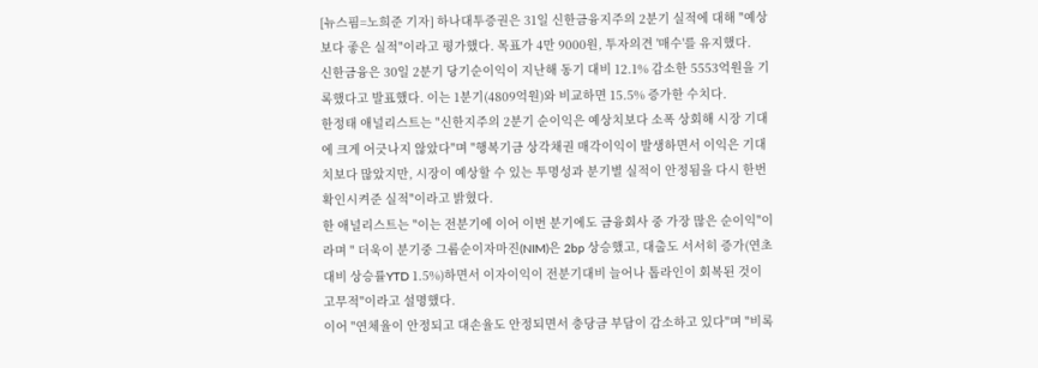[뉴스핌=노희준 기자] 하나대투증권은 31일 신한금융지주의 2분기 실적에 대해 "예상보다 좋은 실적"이라고 평가했다. 목표가 4만 9000원, 투자의견 '매수'를 유지했다.
신한금융은 30일 2분기 당기순이익이 지난해 동기 대비 12.1% 감소한 5553억원을 기록했다고 발표했다. 이는 1분기(4809억원)와 비교하면 15.5% 증가한 수치다.
한정태 애널리스트는 "신한지주의 2분기 순이익은 예상치보다 소폭 상회해 시장 기대에 크게 어긋나지 않았다"며 "행복기금 상각채권 매각이익이 발생하면서 이익은 기대치보다 많았지만, 시장이 예상할 수 있는 투명성과 분기별 실적이 안정됨을 다시 한번 확인시켜준 실적"이라고 밝혔다.
한 애널리스트는 "이는 전분기에 이어 이번 분기에도 금융회사 중 가장 많은 순이익"이라며 " 더욱이 분기중 그룹순이자마진(NIM)은 2bp 상승했고, 대출도 서서히 증가(연초대비 상승률YTD 1.5%)하면서 이자이익이 전분기대비 늘어나 톱라인이 회복된 것이 고무적"이라고 설명했다.
이어 "연체율이 안정되고 대손율도 안정되면서 충당금 부담이 감소하고 있다"며 "비록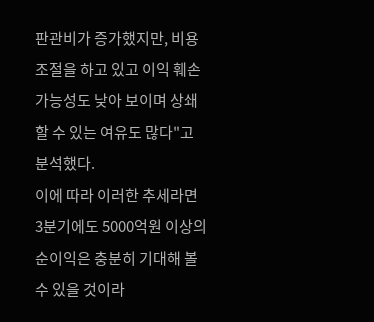판관비가 증가했지만, 비용조절을 하고 있고 이익 훼손 가능성도 낮아 보이며 상쇄할 수 있는 여유도 많다"고 분석했다.
이에 따라 이러한 추세라면 3분기에도 5000억원 이상의 순이익은 충분히 기대해 볼 수 있을 것이라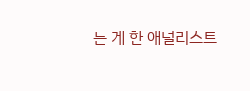는 게 한 애널리스트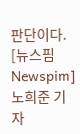판단이다.
[뉴스핌 Newspim] 노희준 기자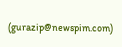(gurazip@newspim.com)